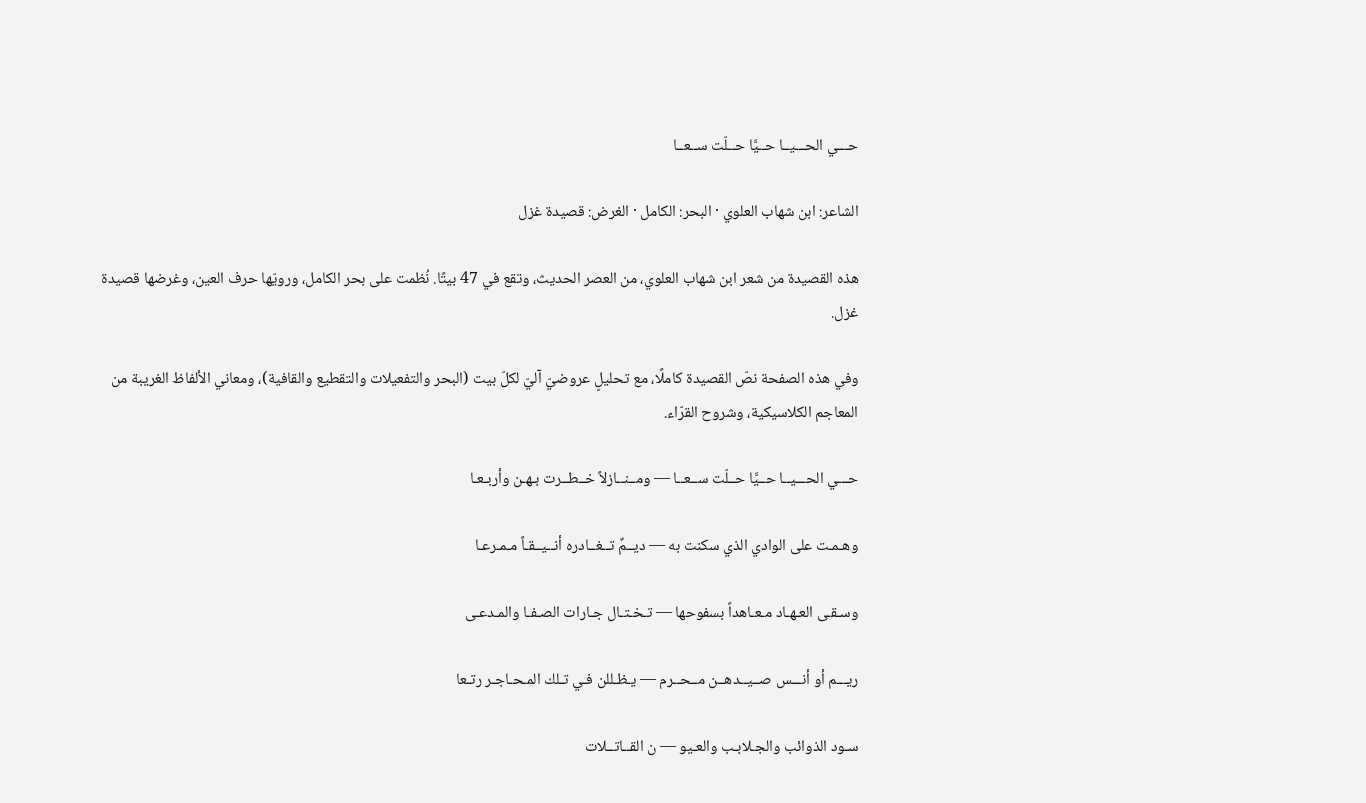حـــي الحـــيــا حــيَّا حــلّت ســعــا

الشاعر: ابن شهاب العلوي · البحر: الكامل · الغرض: قصيدة غزل

هذه القصيدة من شعر ابن شهاب العلوي، من العصر الحديث، وتقع في 47 بيتًا. نُظمت على بحر الكامل، ورويّها حرف العين، وغرضها قصيدة غزل.

وفي هذه الصفحة نصّ القصيدة كاملًا، مع تحليلٍ عروضيّ آليّ لكلّ بيت (البحر والتفعيلات والتقطيع والقافية)، ومعاني الألفاظ الغريبة من المعاجم الكلاسيكية، وشروح القرّاء.

حـــي الحـــيــا حــيَّا حــلّت ســعــا — ومــنــازلاً خــطــرت بـهـن وأربـعـا

وهـمـت على الوادي الذي سكنت به — ديــمٌ تــغــادره أنــيــقـاً مـمـرعـا

وسـقـى العـهـاد مـعـاهداً بسفوحها — تـخـتـال جـارات الصـفـا والمـدعـى

ريـــم أو أنـــس صــيــدهــن مــحــرم — يـظـللن فـي تـلك المـحـاجـر رتـعا

سـود الذوائب والجـلابـب والعـيو — ن القــاتــلات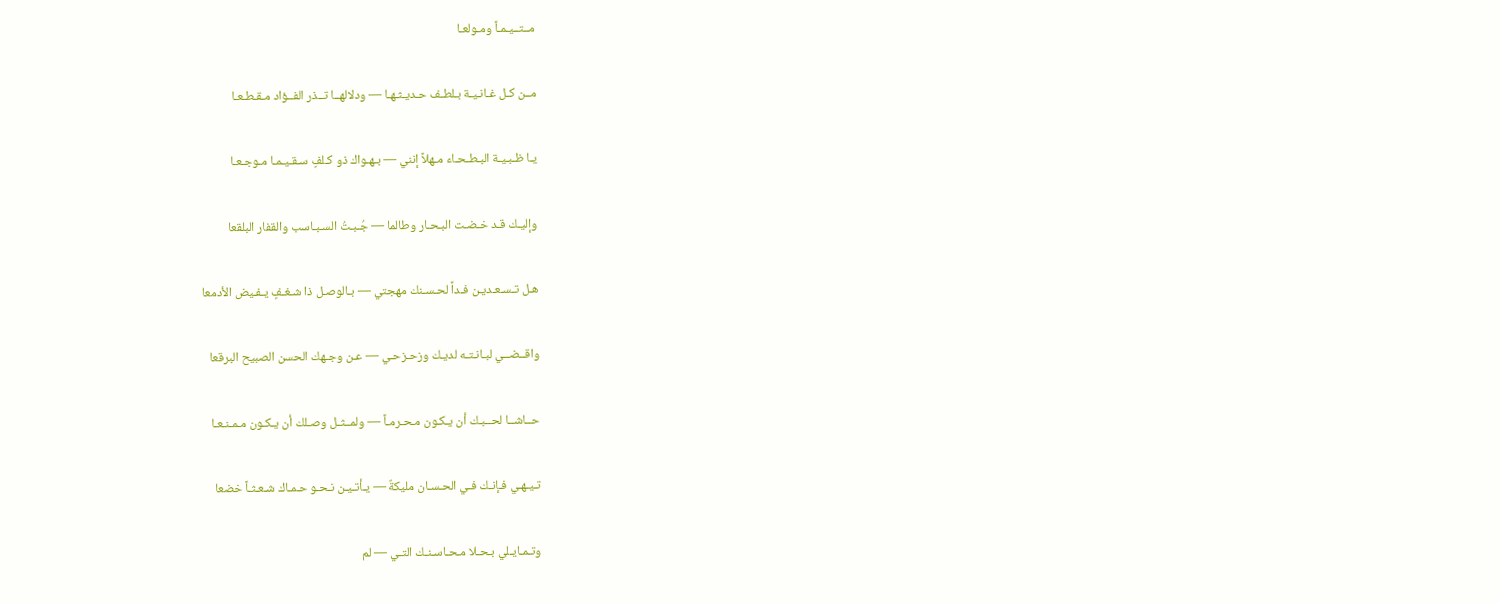مــتــيـمـاً ومـولعـا

مــن كـل غـانـيـة بـلطـف حـديـثـهـا — ودلالهــا تــذر الفــؤاد مـقـطـعـا

يـا ظـبـيـة البـطـحـاء مـهلاً إنني — بـهـواك ذو كـلفٍ سـقـيـمـا مـوجـعـا

وإليـك قـد خـضـت البـحـار وطالما — جُـبـتُ السـبـاسب والقفار البلقعا

هـل تـسـعـديـن فـداً لحـسـنك مهجتي — بـالوصـل ذا شـغـفٍ يـفـيض الأدمعا

واقــضــي لبـانـتـه لديـك وزحـزحـي — عـن وجـهك الحسن الصبيح البرقعا

حــاشــا لحــبـك أن يـكـون مـحـرمـاً — ولمــثـل وصـلك أن يـكـون مـمـنـعـا

تـيـهـي فـإنـك فـي الحـسـان مليكةٌ — يـأتـيـن نـحـو حـمـاك شـعـثـاً خضعا

وتـمـايـلي بـحـلا مـحـاسـنـك التـي — لم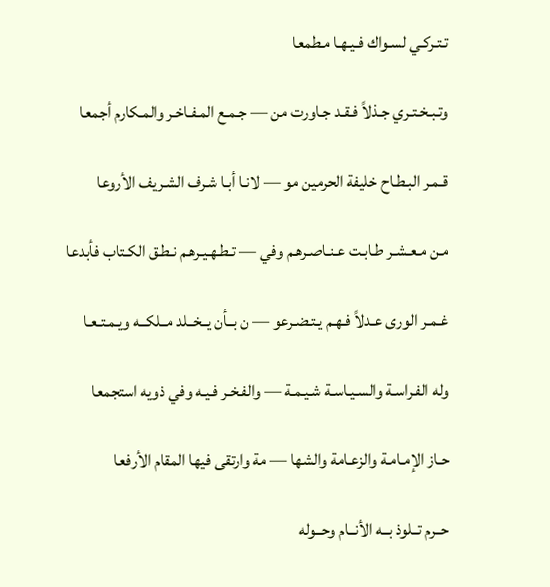تـتـركـي لسـواك فـيـهـا مـطمعا

وتـبـخـتـري جـذلاً فـقـد جـاورت من — جـمـع المـفـاخـر والمـكارم أجمعا

قـمـر البـطـاح خليفة الحرمين مو — لانـا أبـا شـرف الشـريف الأروعا

مـن مـعـشـر طـابـت عـنـاصـرهـم وفي — تـطـهـيـرهـم نـطـق الكـتاب فأبدعا

غـمـر الورى عـدلاً فـهـم يـتـضـرعو — ن بــأن يــخــلد مــلكــه ويـمـتـعـا

وله الفـراسـة والسـيـاسـة شـيـمـة — والفـخـر فـيـه وفي ذويه استجمعا

حـاز الإمـامـة والزعـامة والشها — مة وارتقى فيها المقام الأرفعا

حــرم تــلوذ بــه الأنــام وحــوله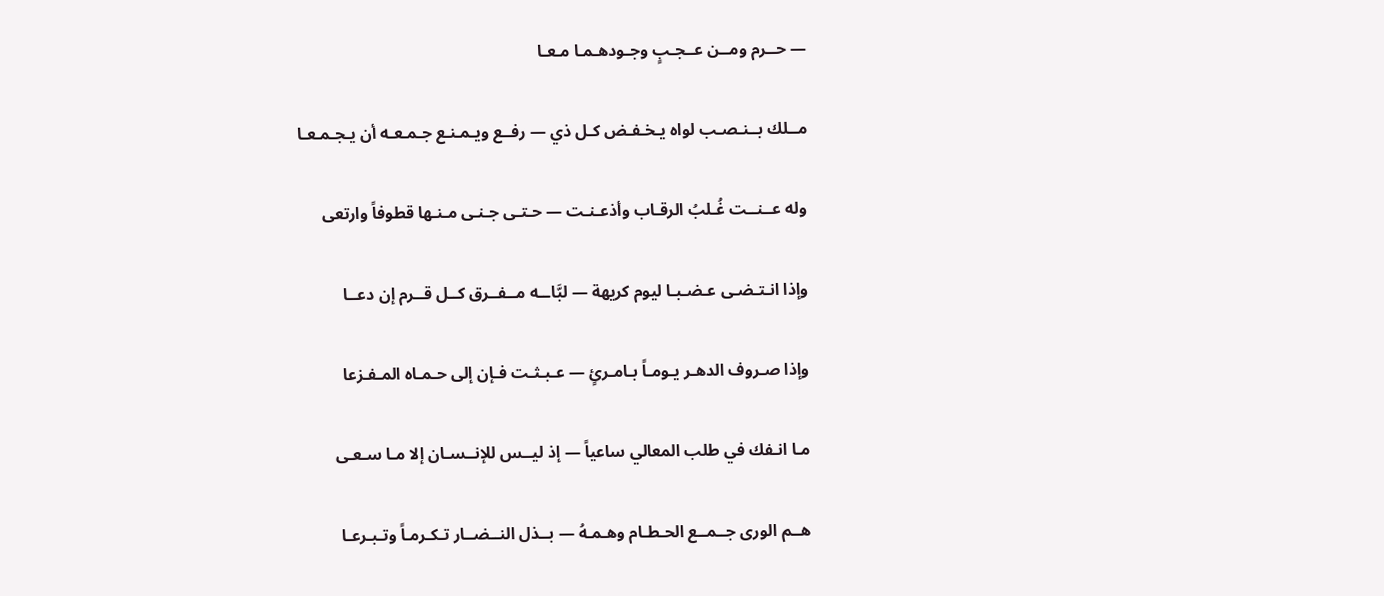— حــرم ومــن عــجـبٍ وجـودهـمـا مـعـا

مــلك بــنـصـب لواه يـخـفـض كـل ذي — رفــع ويـمـنـع جـمـعـه أن يـجـمـعـا

وله عــنــت غُـلبُ الرقـاب وأذعـنـت — حـتـى جـنـى مـنـها قطوفاً وارتعى

وإذا انـتـضـى عـضـبـا ليوم كريهة — لبَّاــه مــفــرق كــل قــرم إن دعــا

وإذا صـروف الدهـر يـومـاً بـامـرئٍ — عـبـثـت فـإن إلى حـمـاه المـفـزعا

مـا انـفك في طلب المعالي ساعياً — إذ ليــس للإنــسـان إلا مـا سـعـى

هــم الورى جــمــع الحـطـام وهـمـهُ — بــذل النــضــار تـكـرمـاً وتـبـرعـا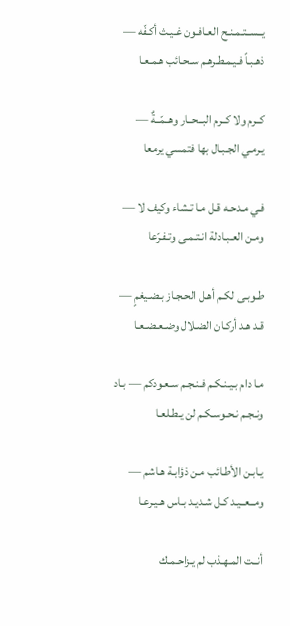يــســتـمـنـح العـافـون غـيـث أكـفّه — ذهـبـاً فـيـمـطـرهـم سـحـائب هـمـعـا

كــرم ولا كــرم البــحــار وهــمّــةٌ — يـرمـي الجـبـال بها فتمسي يرمعا

فـي مـدحـه قـل مـا تـشاء وكيف لا — ومـن العـبـادلة انـتـمـى وتـفـرّعا

طـوبـى لكـم أهـل الحـجـاز بـضـيغمٍ — قـد هـد أركـان الضـلال وضـعـضـعـا

مـا دام بـيـنـكـم فـنـجـم سـعـودكم — بـاد ونـجـم نـحـوسـكـم لن يـطـلعـا

يـابـن الأطـائب مـن ذؤابـة هـاشم — ومــعــيـد كـل شـديـد بـاس هـيـرعـا

أنــت المـهـذب لم يـزاحـمـك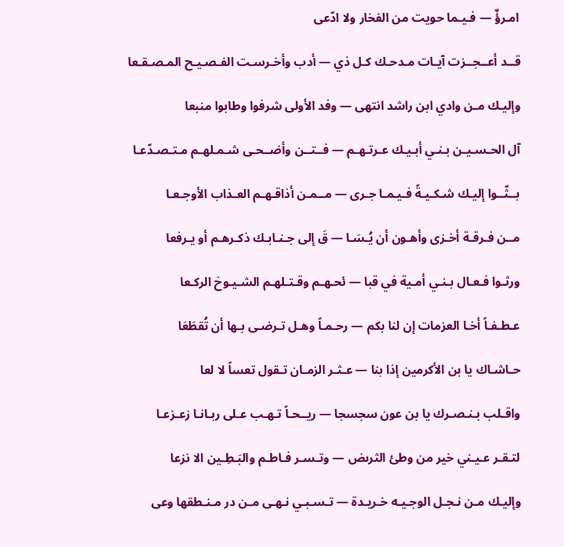امـرؤٌ — فـيـما حويت من الفخار ولا ادّعى

قــد أعــجــزت آيـات مـدحـك كـل ذي — أدب وأخـرسـت الفـصـيـح المـصـقـعا

وإليـك مـن وادي ابن راشد انتهى — وفد الأولى شرفوا وطابوا منبعا

آل الحـسـيـن بـنـي أبـيـك عـرتـهـم — فــتــن وأضــحـى شـمـلهـم مـتـصـدّعـا

بــثّــوا إليـك شـكـيـةً فـيـمـا جـرى — مــمـن أذاقـهـم العـذاب الأوجـعـا

مــن فـرقـة أخـزى وأهـون أن يُـسَـا — قَ إلى جـنـابـك ذكـرهـم أو يـرفعا

ورثـوا فـعـال بـنـي أمـية في قبا — ئحـهـم وقـتـلهـم الشـيـوخ الركـعا

عـطـفـاً أخـا العزمات إن لنا بكم — رحـمـاً وهـل تـرضـى بـها أن تُقطَعَا

حـاشـاك يا بن الأكرمين إذا بنا — عـثـر الزمـان تـقول تعساً لا لعا

واقـلب بـنـصـرك يا بن عون سجسجا — ريــحـاً تـهـب عـلى ربـانـا زعـزعـا

لتـقـر عـيـني خير من وطئ الثرىض — وتـسـر فـاطـم والبَـطِـين الا نزعا

وإليـك مـن نـجـل الوجـيـه خـريـدة — تـسـبـي نـهـى مـن در مـنـطقها وعى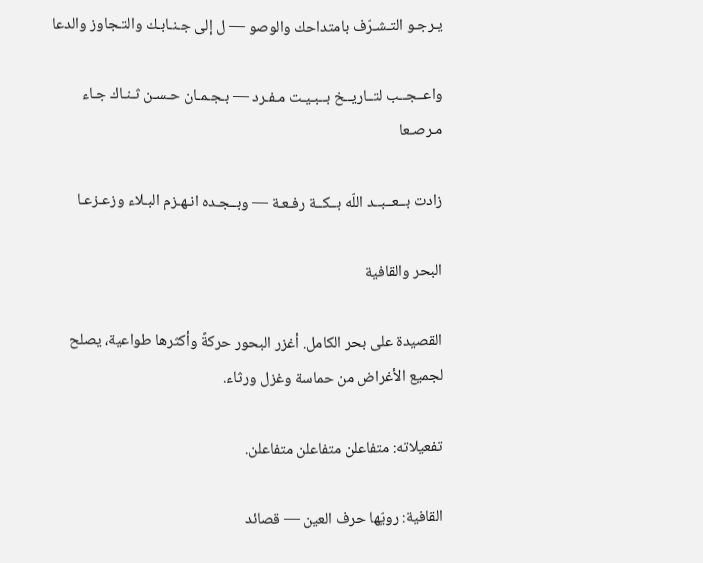يـرجـو التـشـرّف بامتداحك والوصو — ل إلى جـنـابـك والتـجاوز والدعا

واعــجــب لتــاريــخ بــبـيـت مـفـرد — بـجـمـان حـسـن ثـنـاك جـاء مـرصـعا

زادت بــعــبــد اللّه بــكــة رفـعـة — وبــجـده انـهـزم البـلاء وزعـزعـا

البحر والقافية

القصيدة على بحر الكامل. أغزر البحور حركةً وأكثرها طواعية، يصلح لجميع الأغراض من حماسة وغزل ورثاء.

تفعيلاته: متفاعلن متفاعلن متفاعلن.

القافية: رويّها حرف العين — قصائد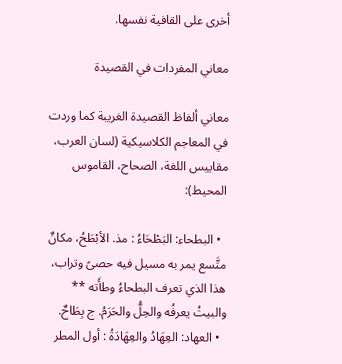أخرى على القافية نفسها.

معاني المفردات في القصيدة

معاني ألفاظ القصيدة الغريبة كما وردت في المعاجم الكلاسيكية (لسان العرب، مقاييس اللغة، الصحاح، القاموس المحيط):

  • البطحاء: البَطْحَاءُ : مذ. الأبْطَحُ، مكانٌ متَّسع يمر به مسيل فيه حصىً وتراب، هذا الذي تعرف البطحاءُ وطأَته ** والبيتُ يعرفُه والحِلُّ والحَرَمُ. ج بِطَاحٌ.
  • العهاد: العِهَادُ والعِهَادَةُ : أول المطر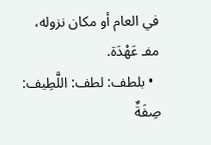في العام أو مكان نزوله، مفـ عَهْدَة.
  • بلطف: لطف: اللَّطِيف: صِفَةٌ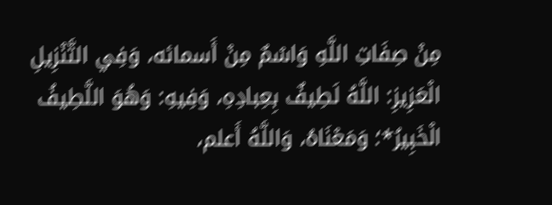مِنْ صِفَاتِ اللَّهِ وَاسْمٌ مِنْ أَسمائه، وَفِي التَّنْزِيلِ الْعَزِيزِ: اللَّهُ لَطِيفٌ بِعِبادِهِ، وَفِيهِ: وَهُوَ اللَّطِيفُ الْخَبِيرُ*؛ وَمَعْنَاهُ، وَاللَّهُ أَعلم،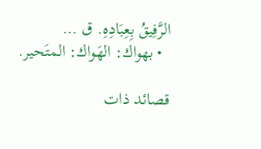الرَّفِيقُ بِعِبَادِهِ. ق …
  • بهواك: الهَواك: المتَحير.

قصائد ذات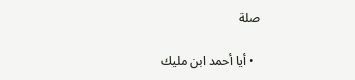صلة

  • أيا أحمد ابن مليك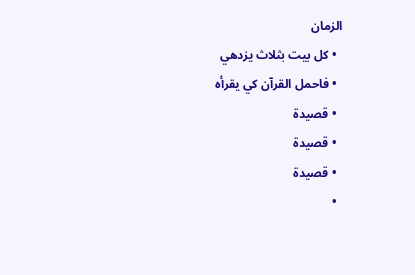الزمان
  • كل بيت بثلاث يزدهي
  • فاحمل القرآن كي يقرأه
  • قصيدة
  • قصيدة
  • قصيدة
  •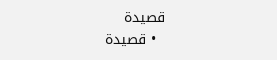قصيدة
  • قصيدة